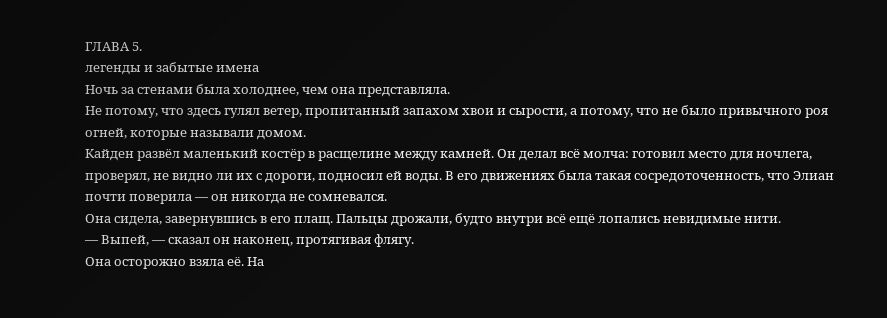ГЛАВА 5.
легенды и забытые имена
Ночь за стенами была холоднее, чем она представляла.
Не потому, что здесь гулял ветер, пропитанный запахом хвои и сырости, а потому, что не было привычного роя огней, которые называли домом.
Кайден развёл маленький костёр в расщелине между камней. Он делал всё молча: готовил место для ночлега, проверял, не видно ли их с дороги, подносил ей воды. В его движениях была такая сосредоточенность, что Элиан почти поверила — он никогда не сомневался.
Она сидела, завернувшись в его плащ. Пальцы дрожали, будто внутри всё ещё лопались невидимые нити.
— Выпей, — сказал он наконец, протягивая флягу.
Она осторожно взяла её. На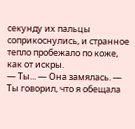секунду их пальцы соприкоснулись, и странное тепло пробежало по коже, как от искры.
— Ты... — Она замялась. — Ты говорил, что я обещала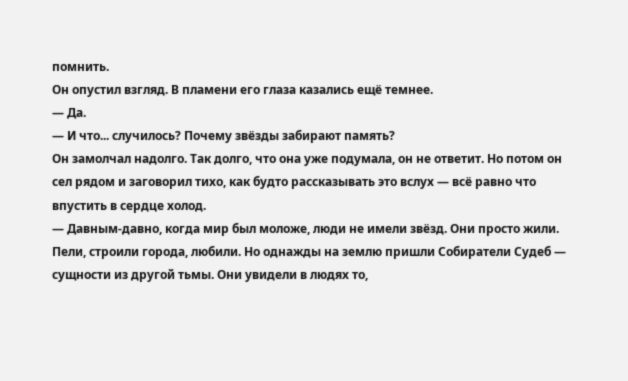помнить.
Он опустил взгляд. В пламени его глаза казались ещё темнее.
— Да.
— И что... случилось? Почему звёзды забирают память?
Он замолчал надолго. Так долго, что она уже подумала, он не ответит. Но потом он сел рядом и заговорил тихо, как будто рассказывать это вслух — всё равно что впустить в сердце холод.
— Давным-давно, когда мир был моложе, люди не имели звёзд. Они просто жили. Пели, строили города, любили. Но однажды на землю пришли Собиратели Судеб — сущности из другой тьмы. Они увидели в людях то,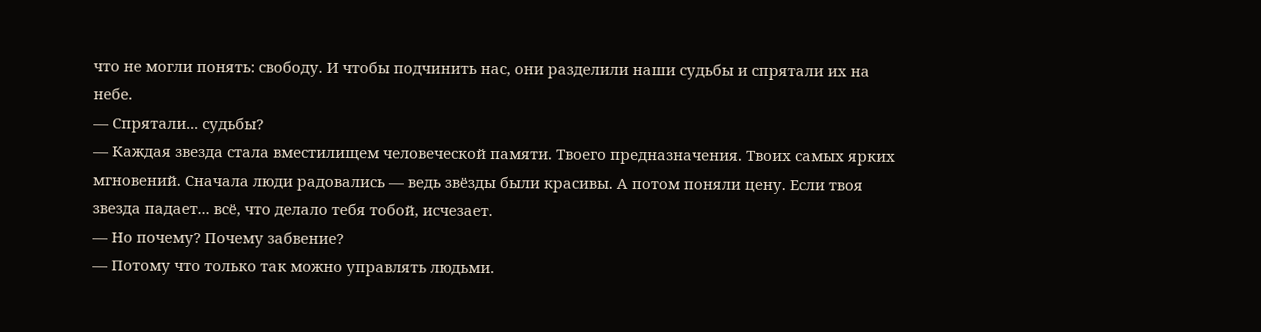что не могли понять: свободу. И чтобы подчинить нас, они разделили наши судьбы и спрятали их на небе.
— Спрятали... судьбы?
— Каждая звезда стала вместилищем человеческой памяти. Твоего предназначения. Твоих самых ярких мгновений. Сначала люди радовались — ведь звёзды были красивы. А потом поняли цену. Если твоя звезда падает... всё, что делало тебя тобой, исчезает.
— Но почему? Почему забвение?
— Потому что только так можно управлять людьми.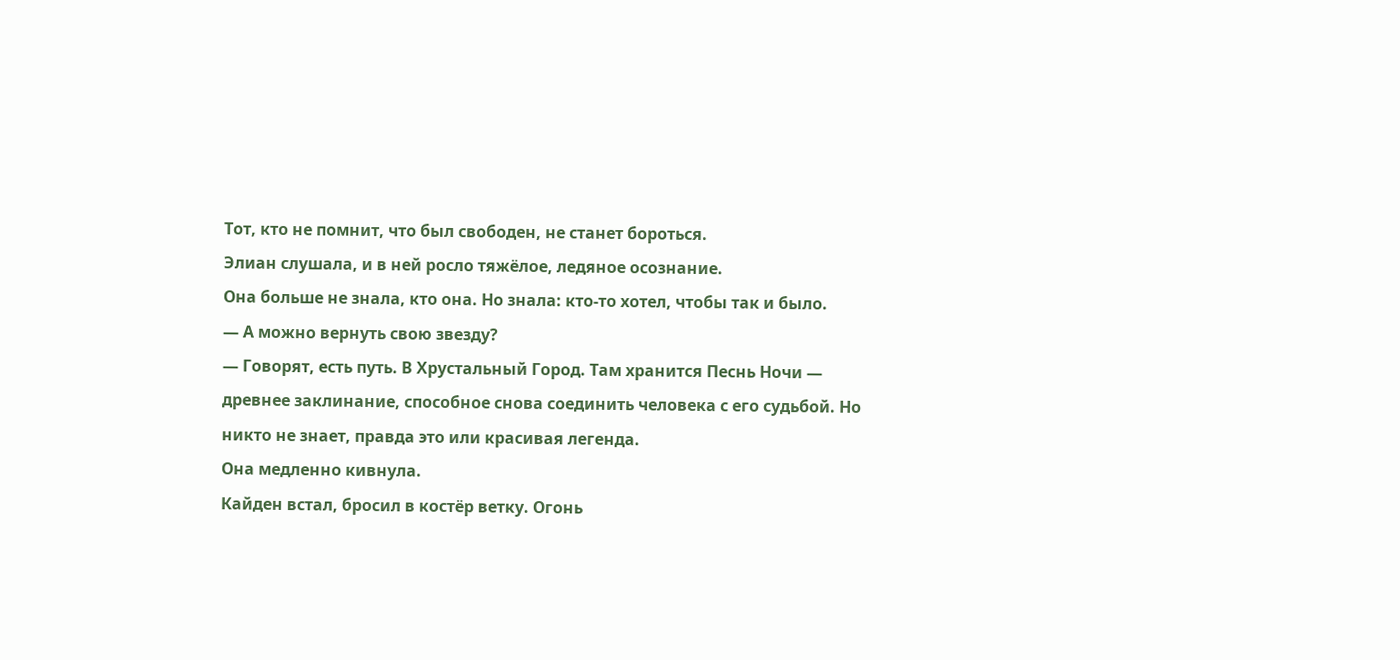Тот, кто не помнит, что был свободен, не станет бороться.
Элиан слушала, и в ней росло тяжёлое, ледяное осознание.
Она больше не знала, кто она. Но знала: кто-то хотел, чтобы так и было.
— А можно вернуть свою звезду?
— Говорят, есть путь. В Хрустальный Город. Там хранится Песнь Ночи — древнее заклинание, способное снова соединить человека с его судьбой. Но никто не знает, правда это или красивая легенда.
Она медленно кивнула.
Кайден встал, бросил в костёр ветку. Огонь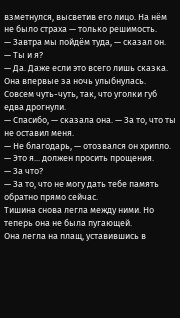взметнулся, высветив его лицо. На нём не было страха — только решимость.
— Завтра мы пойдём туда, — сказал он.
— Ты и я?
— Да. Даже если это всего лишь сказка.
Она впервые за ночь улыбнулась. Совсем чуть-чуть, так, что уголки губ едва дрогнули.
— Спасибо, — сказала она. — За то, что ты не оставил меня.
— Не благодарь, — отозвался он хрипло. — Это я... должен просить прощения.
— За что?
— За то, что не могу дать тебе память обратно прямо сейчас.
Тишина снова легла между ними. Но теперь она не была пугающей.
Она легла на плащ, уставившись в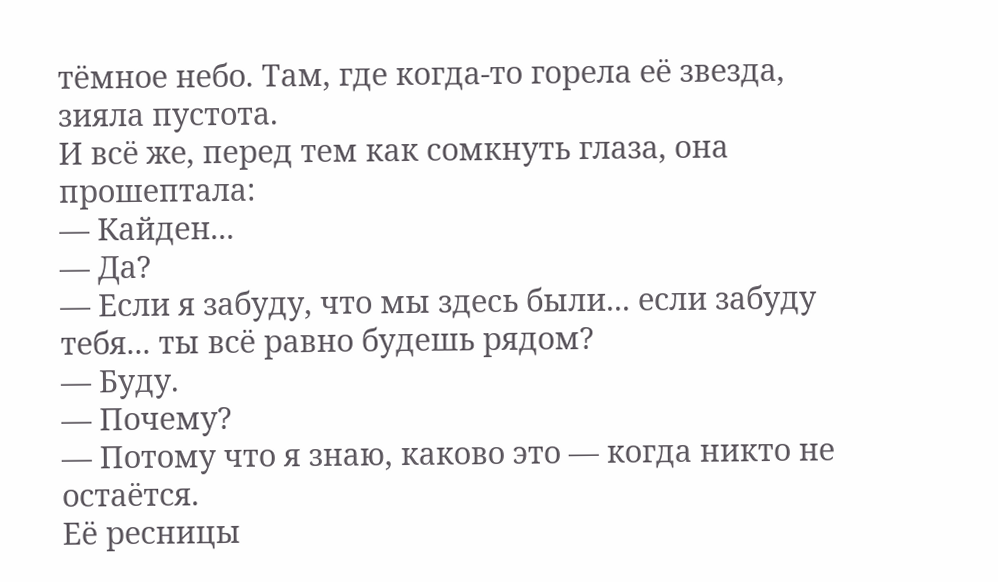тёмное небо. Там, где когда-то горела её звезда, зияла пустота.
И всё же, перед тем как сомкнуть глаза, она прошептала:
— Кайден...
— Да?
— Если я забуду, что мы здесь были... если забуду тебя... ты всё равно будешь рядом?
— Буду.
— Почему?
— Потому что я знаю, каково это — когда никто не остаётся.
Её ресницы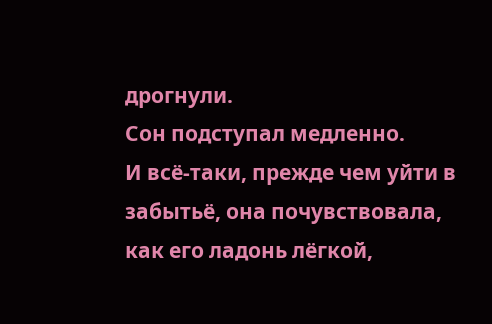дрогнули.
Сон подступал медленно.
И всё-таки, прежде чем уйти в забытьё, она почувствовала, как его ладонь лёгкой,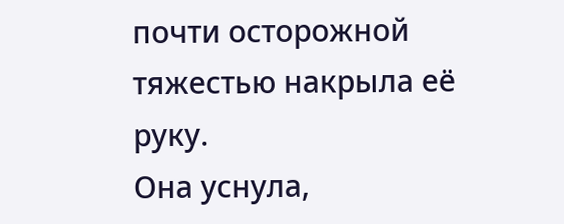почти осторожной тяжестью накрыла её руку.
Она уснула,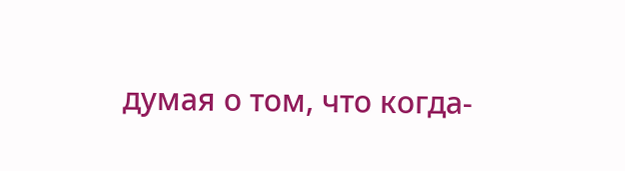думая о том, что когда-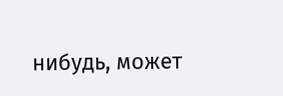нибудь, может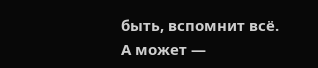быть, вспомнит всё.
А может —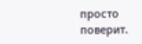просто поверит.